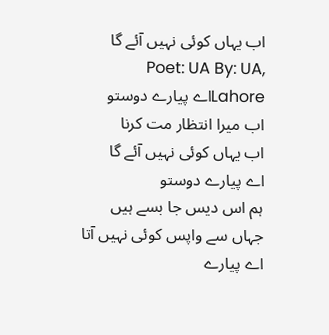اب یہاں کوئی نہیں آئے گا
Poet: UA By: UA, Lahoreاے پیارے دوستو
اب میرا انتظار مت کرنا
اب یہاں کوئی نہیں آئے گا
اے پیارے دوستو
ہم اس دیس جا بسے ہیں
جہاں سے واپس کوئی نہیں آتا
اے پیارے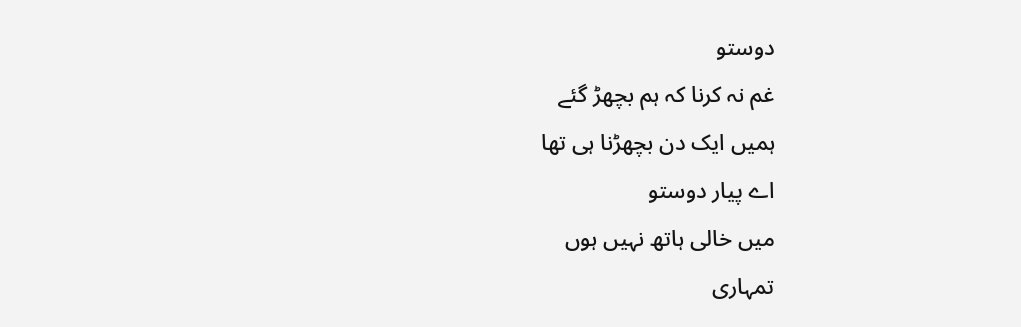دوستو
غم نہ کرنا کہ ہم بچھڑ گئے
ہمیں ایک دن بچھڑنا ہی تھا
اے پیار دوستو
میں خالی ہاتھ نہیں ہوں
تمہاری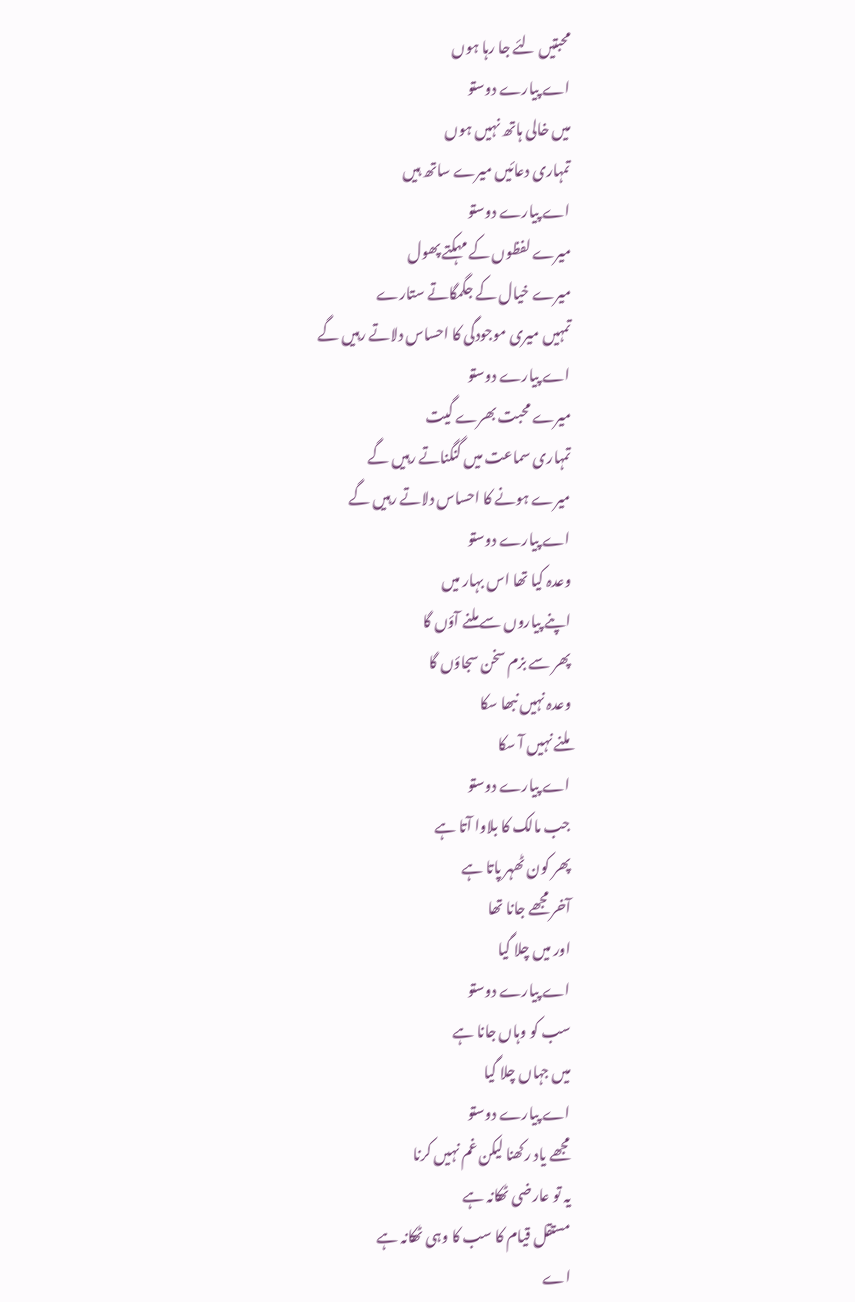محبتیں لئے جا رہا ہوں
اے پیارے دوستو
میں خالی ہاتھ نہیں ہوں
تمہاری دعائیں میرے ساتھ ہیں
اے پیارے دوستو
میرے لفظوں کے مہکتے پھول
میرے خیال کے جگمگاتے ستارے
تمہیں میری موجودگی کا احساس دلاتے رہیں گے
اے پیارے دوستو
میرے محبت بھرے گیت
تمہاری سماعت میں گنگناتے رہیں گے
میرے ہونے کا احساس دلاتے رہیں گے
اے پیارے دوستو
وعدہ کیا تھا اس بہار میں
اپنے پیاروں سے ملنے آؤں گا
پھر سے بزم سخن سجاؤں گا
وعدہ نہیں نبھا سکا
ملنے نہیں آ سکا
اے پیارے دوستو
جب مالک کا بلاوا آتا ہے
پھر کون ٹھہر پاتا ہے
آخر مجھے جانا تھا
اور میں چلا گیا
اے پیارے دوستو
سب کو وہاں جانا ہے
میں جہاں چلا گیا
اے پیارے دوستو
مجھے یاد رکھنا لیکن غم نہیں کرنا
یہ تو عارضی ٹھکانہ ہے
مستقل قیام کا سب کا وہی ٹھکانہ ہے
اے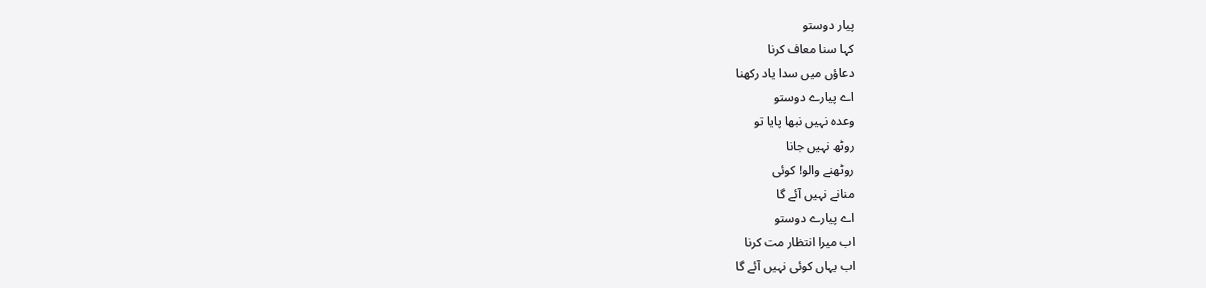پیار دوستو
کہا سنا معاف کرنا
دعاؤں میں سدا یاد رکھنا
اے پیارے دوستو
وعدہ نہیں نبھا پایا تو
روٹھ نہیں جانا
روٹھنے والو! کوئی
منانے نہیں آئے گا
اے پیارے دوستو
اب میرا انتظار مت کرنا
اب یہاں کوئی نہیں آئے گا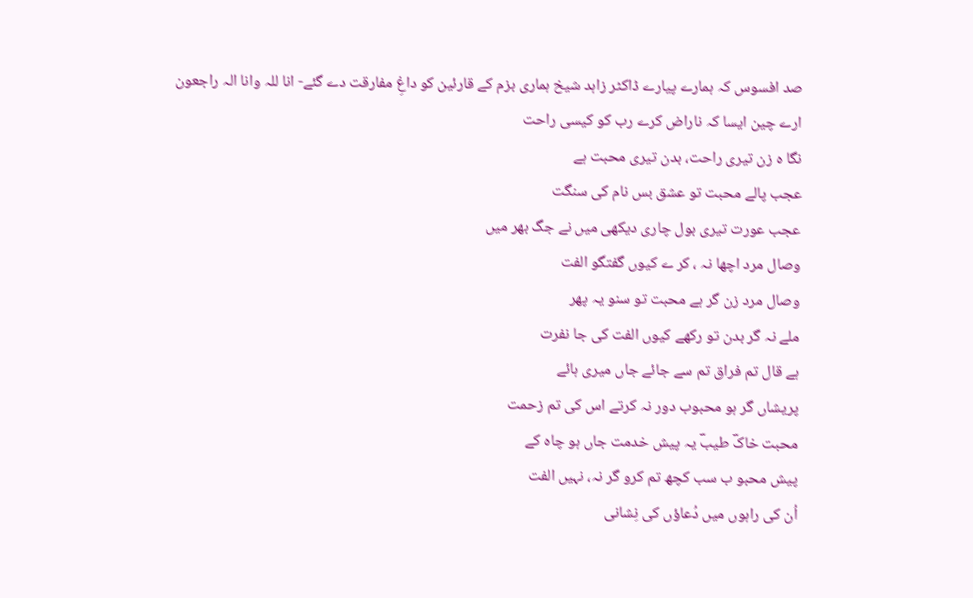صد افسوس کہ ہمارے پیارے ڈاکٹر زاہد شیخ ہماری بزم کے قارئین کو داغِ مفارقت دے گئے- انا للہ وانا الہ راجعون
ارے چین ایسا کہ ناراض کرے رب کو کیسی راحت
نگا ہ زن تیری راحت، بدن تیری محبت ہے
عجب پالے محبت تو عشق بس نام کی سنگت
عجب عورت تیری بول چاری دیکھی میں نے جگ بھر میں
وصال مرد اچھا نہ ، کر ے کیوں گفتگو الفت
وصال مرد زن گر ہے محبت تو سنو یہ پھر
ملے نہ گر بدن تو رکھے کیوں الفت کی جا نفرت
ہے قال تم فراق تم سے جائے جاں میری ہائے
پریشاں گر ہو محبوب دور نہ کرتے اس کی تم زحمت
محبت خاکؔ طیبؔ یہ پیش خدمت جاں ہو چاہ کے
پیش محبو ب سب کچھ تم کرو گر نہ، نہیں الفت
اُن کی راہوں میں دُعاؤں کی نِشانی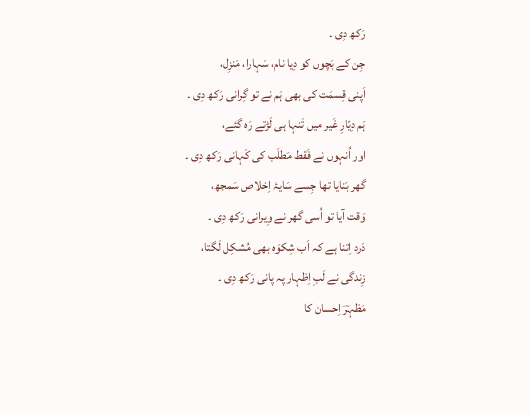رَکھ دِی ۔
جِن کے بَچوں کو دِیا نام، سَہارا، مَنزِل،
اَپنی قِسمَت کی بھی ہَم نے تو گِرانی رَکھ دِی ۔
ہَم دِیّارِ غَیر میں تَنہا ہی لَڑتے رَہ گئے،
اور اُنہوں نے فَقط مَطلَب کی کَہانی رَکھ دِی ۔
گھر بَنایا تھا جِسے سَایۂ اِخلاص سَمجھ،
وَقت آیا تو اُسی گھر نے وِیرانی رَکھ دِی ۔
دَرد اِتنا ہے کہ اَب شِکوَہ بھی مُشکِل لَگتا،
زِندگی نے لَبِ اِظہار پہ پانی رَکھ دِی ۔
مَظہرؔ اِحسان کا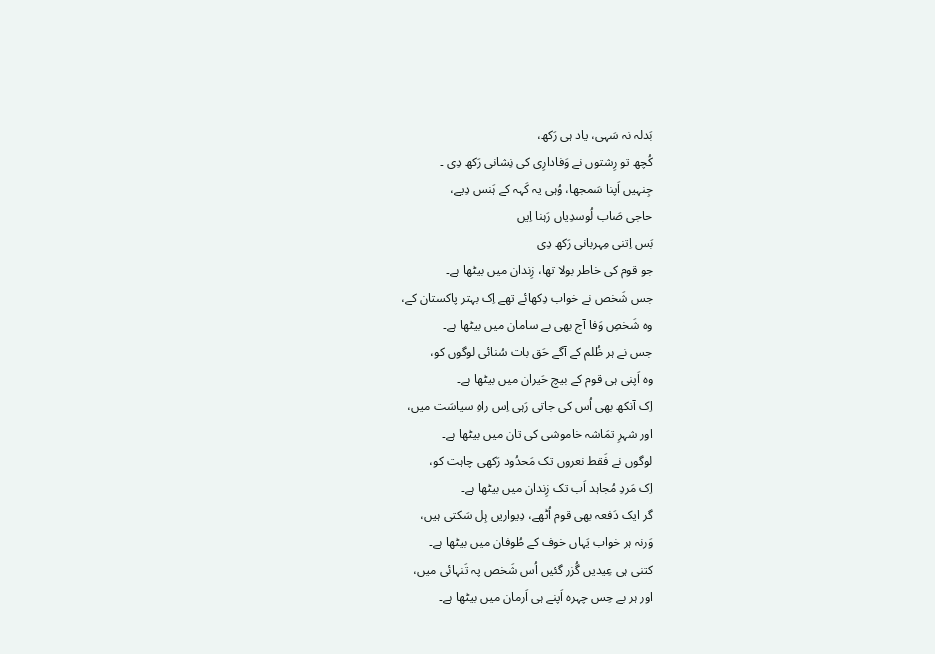بَدلہ نہ سَہی، یاد ہی رَکھ،
کُچھ تو رِشتوں نے وَفادارِی کی نِشانی رَکھ دِی ۔
جِنہیں اَپنا سَمجھا، وُہی یہ کَہہ کے ہَنس دِیے،
حاجی صَاب لُوسدِیاں رَہنا اِیں
بَس اِتنی مِہربانی رَکھ دِی
جو قوم کی خاطر بولا تھا، زِندان میں بیٹھا ہے۔
جس شَخص نے خواب دِکھائے تھے اِک بہتر پاکستان کے،
وہ شَخصِ وَفا آج بھی بے سامان میں بیٹھا ہے۔
جس نے ہر ظُلم کے آگے حَق بات سُنائی لوگوں کو،
وہ اَپنی ہی قوم کے بیچ حَیران میں بیٹھا ہے۔
اِک آنکھ بھی اُس کی جاتی رَہی اِس راہِ سیاسَت میں،
اور شہرِ تمَاشہ خاموشی کی تان میں بیٹھا ہے۔
لوگوں نے فَقط نعروں تک مَحدُود رَکھی چاہت کو،
اِک مَردِ مُجاہد اَب تک زِندان میں بیٹھا ہے۔
گر ایک دَفعہ بھی قوم اُٹھے، دِیواریں ہِل سَکتی ہیں،
وَرنہ ہر خواب یَہاں خوف کے طُوفان میں بیٹھا ہے۔
کتنی ہی عِیدیں گُزر گئیں اُس شَخص پہ تَنہائی میں،
اور ہر بے حِس چہرہ اَپنے ہی اَرمان میں بیٹھا ہے۔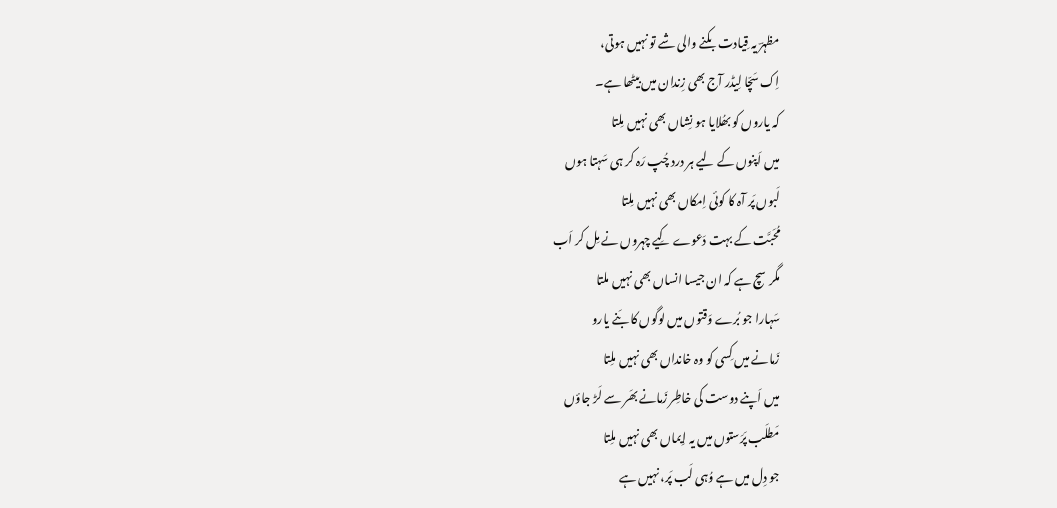مظہرؔ یہ قِیادت بکنے والی شے تو نہیں ہوتی،
اِک سَچّا لِیڈر آج بھی زِندان میں بیٹھا ہے۔
کہ یاروں کو بھُلایا ہو نِشاں بھی نہیں مِلتا
میں اَپنوں کے لیے ہر درد چُپ رَہ کر ہی سَہتا ہوں
لَبوں پَر آہ کا کوئی اِمکاں بھی نہیں مِلتا
مُحَبَّت کے بہت دَعوے کِیے چہروں نے مِل کر اَب
مگر سچ ہے کہ ان جیسا انساں بھی نہیں ملتا
سَہارا جو بُرے وَقتوں میں لوگوں کا بَنے یارو
زَمانے میں کِسی کو وہ خانداں بھی نہیں ملِتا
میں اَپنے دوست کی خاطِر زَمانے بھَر سے لَڑ جاؤں
مَطلَب پَرَستوں میں یہ اِیماں بھی نہیں ملِتا
جو دِل میں ہے وُہی لَب پَر، نہیں ہے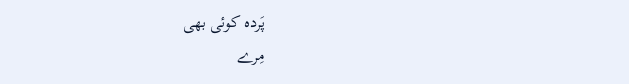پَردہ کوئی بھی
مِرے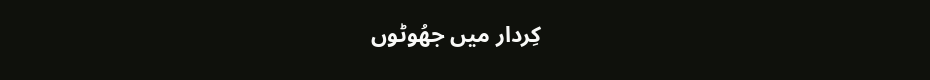کِردار میں جھُوٹوں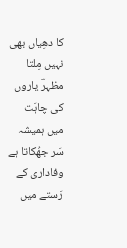کا دھِیاں بھی نہیں مِلتا
مظہرؔ یاروں کی چاہَت میں ہمیشہ سَر جھُکاتا ہے
وفاداری کے رَستے میں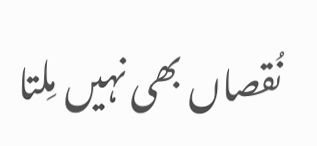نُقصاں بھی نہیں مِلتا